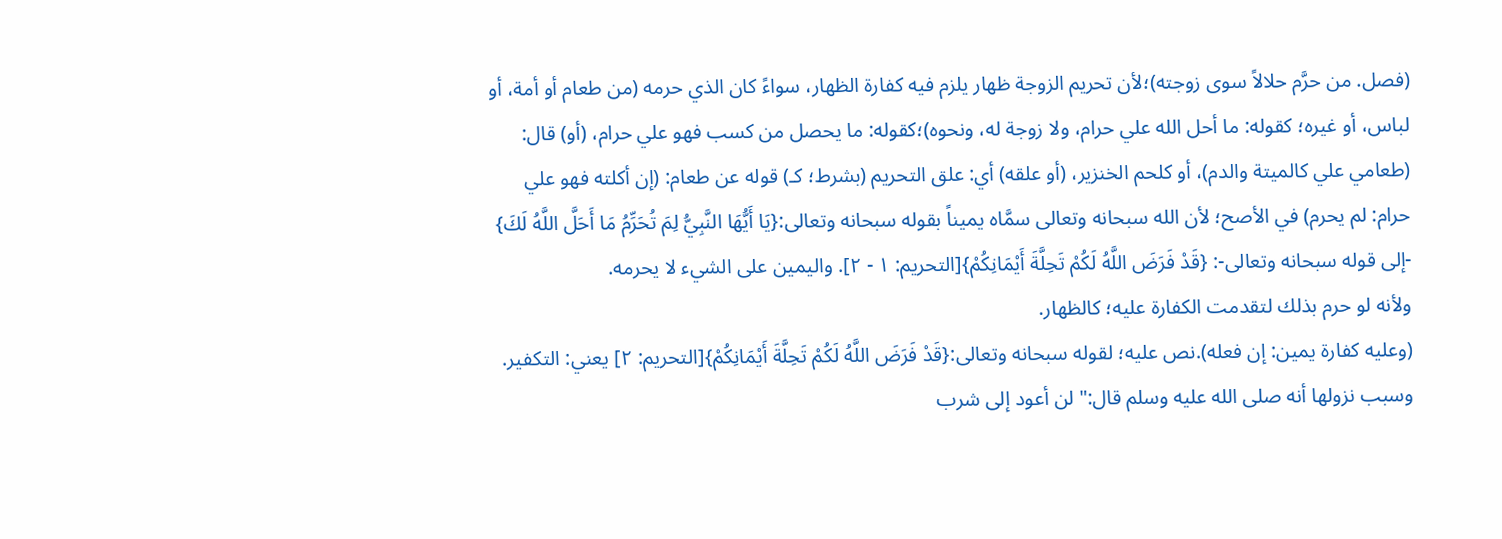(فصل. من حرَّم حلالاً سوى زوجته)؛لأن تحريم الزوجة ظهار يلزم فيه كفارة الظهار، سواءً كان الذي حرمه (من طعام أو أمة، أو لباس، أو غيره؛ كقوله: ما أحل الله علي حرام، ولا زوجة له، ونحوه)؛كقوله: ما يحصل من كسب فهو علي حرام، (أو) قال: (طعامي علي كالميتة والدم)، أو كلحم الخنزير، (أو علقه) أي: علق التحريم (بشرط؛ كـ) قوله عن طعام: (إن أكلته فهو علي حرام: لم يحرم) في الأصح؛ لأن الله سبحانه وتعالى سمَّاه يميناً بقوله سبحانه وتعالى:{يَا أَيُّهَا النَّبِيُّ لِمَ تُحَرِّمُ مَا أَحَلَّ اللَّهُ لَكَ} -إلى قوله سبحانه وتعالى-: {قَدْ فَرَضَ اللَّهُ لَكُمْ تَحِلَّةَ أَيْمَانِكُمْ}[التحريم: ١ - ٢]. واليمين على الشيء لا يحرمه.
ولأنه لو حرم بذلك لتقدمت الكفارة عليه؛ كالظهار.
(وعليه كفارة يمين: إن فعله).نص عليه؛ لقوله سبحانه وتعالى:{قَدْ فَرَضَ اللَّهُ لَكُمْ تَحِلَّةَ أَيْمَانِكُمْ}[التحريم: ٢] يعني: التكفير. وسبب نزولها أنه صلى الله عليه وسلم قال:" لن أعود إلى شرب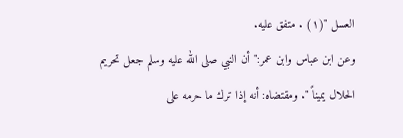العسل "(١) . متفق عليه.
وعن ابن عباس وابن عمر:" أن النبي صلى الله عليه وسلم جعل تحريم الحلال يميناً ". ومقتضاه: أنه إذا ترك ما حرمه على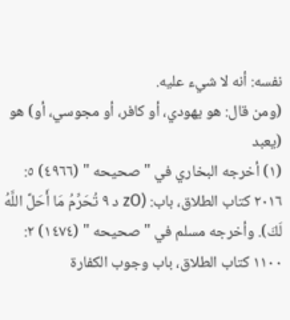نفسه: أنه لا شيء عليه.
(ومن قال: هو يهودي، أو كافر، أو مجوسي، أو) هو (يعبد
(١) أخرجه البخاري في " صحيحه " (٤٩٦٦) ٥: ٢٠١٦ كتاب الطلاق، باب: (zO د ٩ تُحَرِّمُ مَا أَحَلَّ اللَّهُ لَكَ). وأخرجه مسلم في " صحيحه " (١٤٧٤) ٢: ١١٠٠ كتاب الطلاق، باب وجوب الكفارة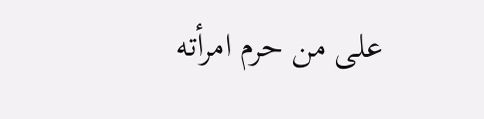على من حرم امرأته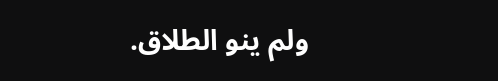ولم ينو الطلاق.